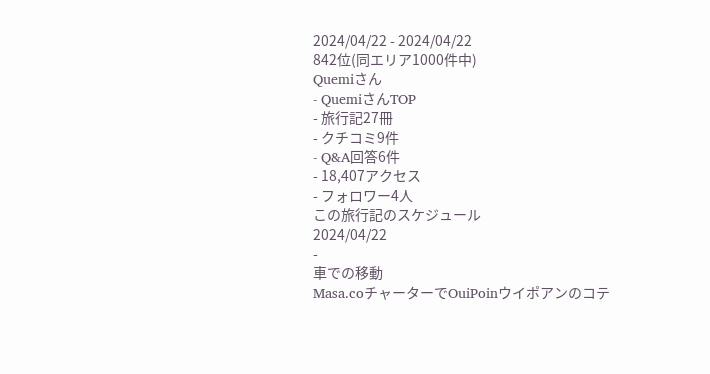2024/04/22 - 2024/04/22
842位(同エリア1000件中)
Quemiさん
- QuemiさんTOP
- 旅行記27冊
- クチコミ9件
- Q&A回答6件
- 18,407アクセス
- フォロワー4人
この旅行記のスケジュール
2024/04/22
-
車での移動
Masa.coチャーターでOuiPoinウイポアンのコテ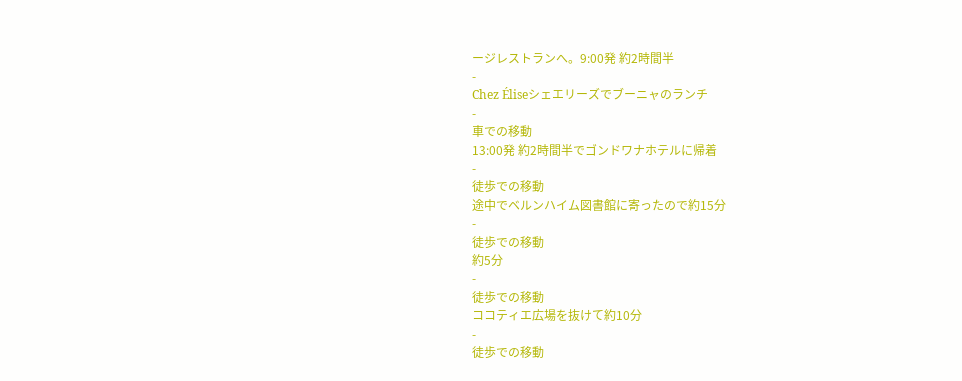ージレストランへ。9:00発 約2時間半
-
Chez Éliseシェエリーズでブーニャのランチ
-
車での移動
13:00発 約2時間半でゴンドワナホテルに帰着
-
徒歩での移動
途中でベルンハイム図書館に寄ったので約15分
-
徒歩での移動
約5分
-
徒歩での移動
ココティエ広場を抜けて約10分
-
徒歩での移動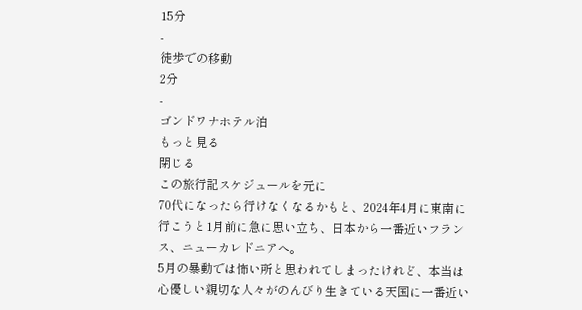15分
-
徒歩での移動
2分
-
ゴンドワナホテル泊
もっと見る
閉じる
この旅行記スケジュールを元に
70代になったら行けなくなるかもと、2024年4月に東南に行こうと1月前に急に思い立ち、日本から一番近いフランス、ニューカレドニアへ。
5月の暴動では怖い所と思われてしまったけれど、本当は心優しい親切な人々がのんびり生きている天国に一番近い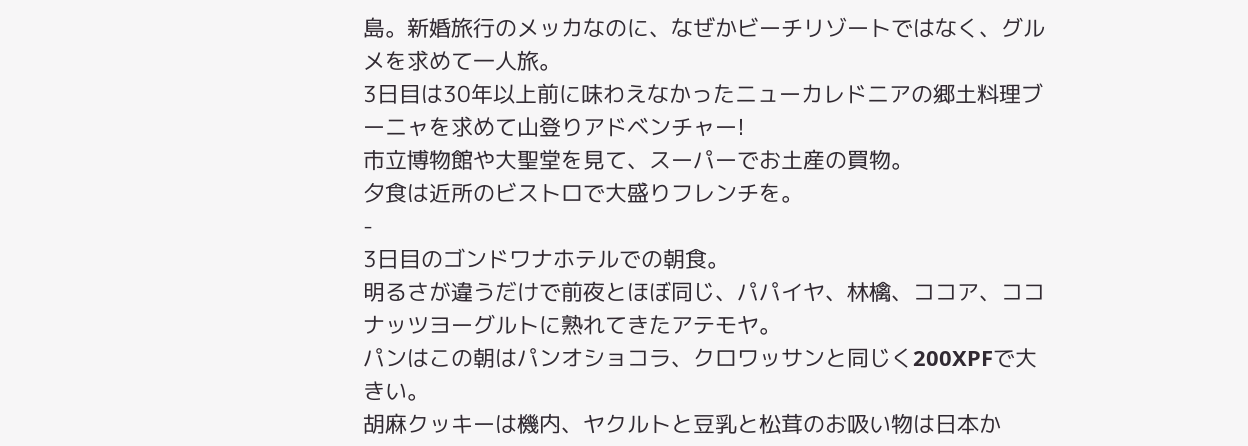島。新婚旅行のメッカなのに、なぜかビーチリゾートではなく、グルメを求めて一人旅。
3日目は30年以上前に味わえなかったニューカレドニアの郷土料理ブーニャを求めて山登りアドベンチャー!
市立博物館や大聖堂を見て、スーパーでお土産の買物。
夕食は近所のビストロで大盛りフレンチを。
-
3日目のゴンドワナホテルでの朝食。
明るさが違うだけで前夜とほぼ同じ、パパイヤ、林檎、ココア、ココナッツヨーグルトに熟れてきたアテモヤ。
パンはこの朝はパンオショコラ、クロワッサンと同じく200XPFで大きい。
胡麻クッキーは機内、ヤクルトと豆乳と松茸のお吸い物は日本か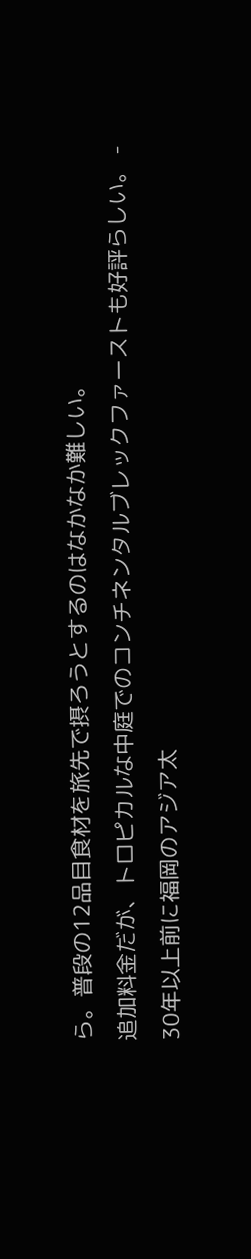ら。普段の12品目食材を旅先で摂ろうとするのはなかなか難しい。
追加料金だが、トロピカルな中庭でのコンチネンタルブレックファーストも好評らしい。 -
30年以上前に福岡のアジア太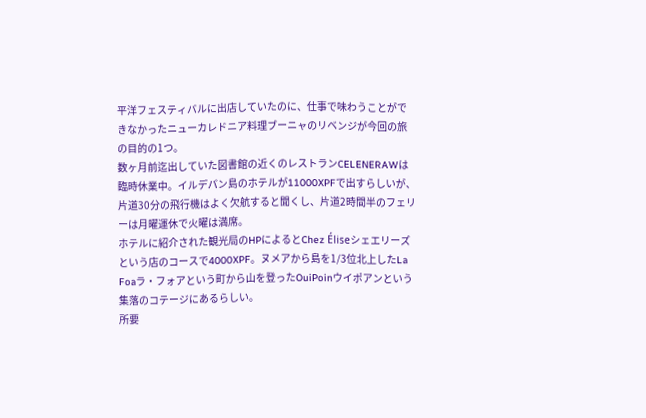平洋フェスティバルに出店していたのに、仕事で味わうことができなかったニューカレドニア料理ブーニャのリベンジが今回の旅の目的の1つ。
数ヶ月前迄出していた図書館の近くのレストランCELENERAWは臨時休業中。イルデパン島のホテルが11000XPFで出すらしいが、片道30分の飛行機はよく欠航すると聞くし、片道2時間半のフェリーは月曜運休で火曜は満席。
ホテルに紹介された観光局のHPによるとChez Éliseシェエリーズという店のコースで4000XPF。ヌメアから島を1/3位北上したLa Foaラ・フォアという町から山を登ったOuiPoinウイポアンという集落のコテージにあるらしい。
所要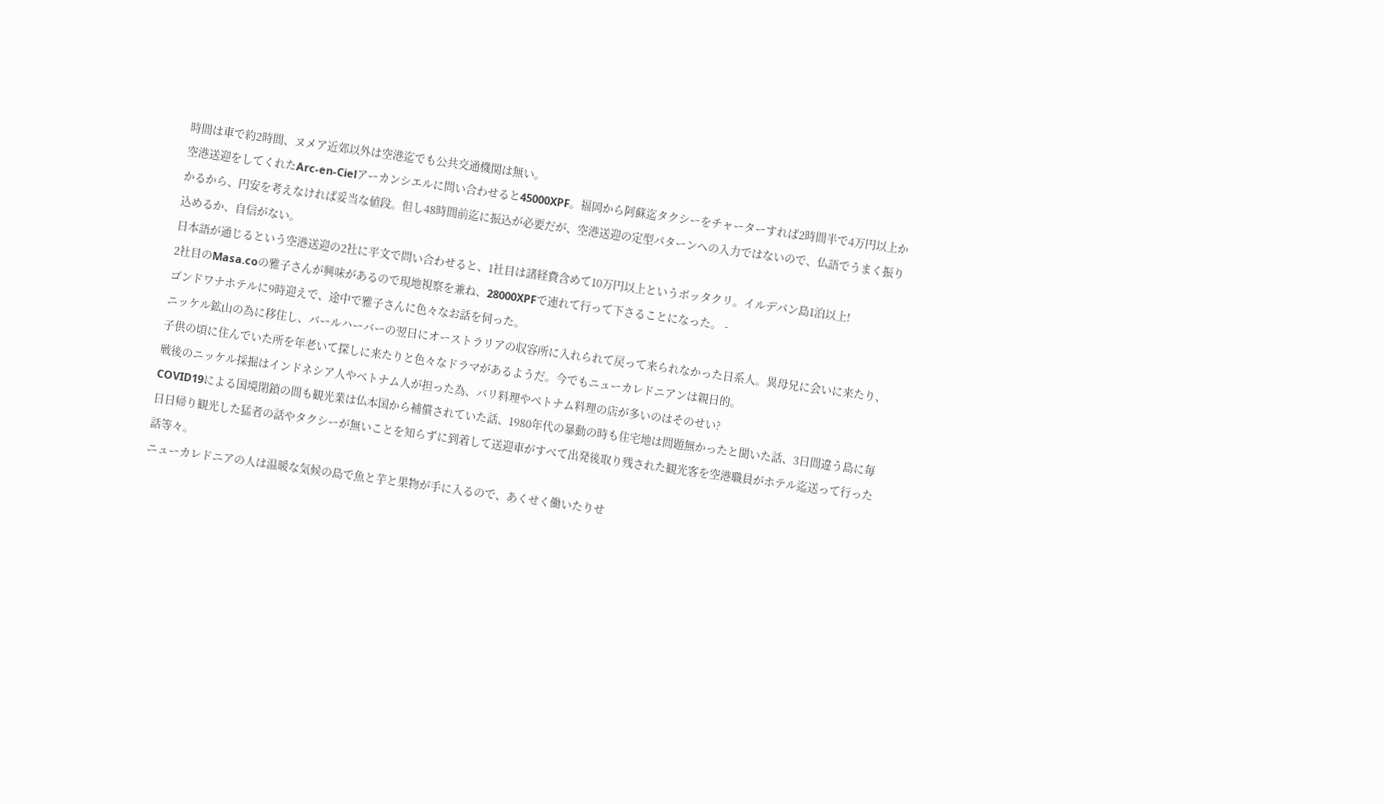時間は車で約2時間、ヌメア近郊以外は空港迄でも公共交通機関は無い。
空港送迎をしてくれたArc-en-Cielアーカンシエルに問い合わせると45000XPF。福岡から阿蘇迄タクシーをチャーターすれば2時間半で4万円以上かかるから、円安を考えなければ妥当な値段。但し48時間前迄に振込が必要だが、空港送迎の定型パターンへの入力ではないので、仏語でうまく振り込めるか、自信がない。
日本語が通じるという空港送迎の2社に平文で問い合わせると、1社目は諸経費含めて10万円以上というボッタクリ。イルデパン島1泊以上!
2社目のMasa.coの雅子さんが興味があるので現地視察を兼ね、28000XPFで連れて行って下さることになった。 -
ゴンドワナホテルに9時迎えで、途中で雅子さんに色々なお話を伺った。
ニッケル鉱山の為に移住し、パールハーバーの翌日にオーストラリアの収容所に入れられて戻って来られなかった日系人。異母兄に会いに来たり、子供の頃に住んでいた所を年老いて探しに来たりと色々なドラマがあるようだ。今でもニューカレドニアンは親日的。
戦後のニッケル採掘はインドネシア人やベトナム人が担った為、バリ料理やベトナム料理の店が多いのはそのせい?
COVID19による国境閉鎖の間も観光業は仏本国から補償されていた話、1980年代の暴動の時も住宅地は問題無かったと聞いた話、3日間違う島に毎日日帰り観光した猛者の話やタクシーが無いことを知らずに到着して送迎車がすべて出発後取り残された観光客を空港職員がホテル迄送って行った話等々。
ニューカレドニアの人は温暖な気候の島で魚と芋と果物が手に入るので、あくせく働いたりせ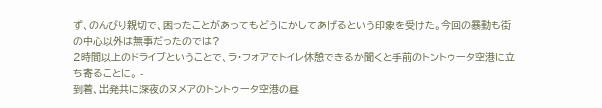ず、のんびり親切で、困ったことがあってもどうにかしてあげるという印象を受けた。今回の暴動も街の中心以外は無事だったのでは?
2時間以上のドライブということで、ラ・フォアでトイレ休憩できるか聞くと手前のトントゥータ空港に立ち寄ることに。 -
到着、出発共に深夜のヌメアのトントゥータ空港の昼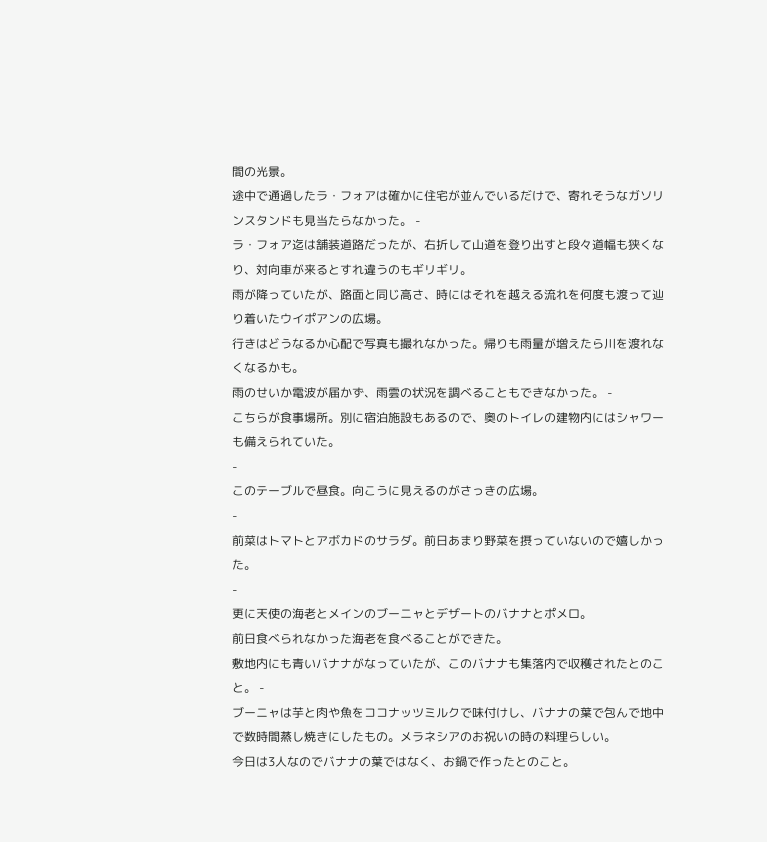間の光景。
途中で通過したラ・フォアは確かに住宅が並んでいるだけで、寄れそうなガソリンスタンドも見当たらなかった。 -
ラ・フォア迄は舗装道路だったが、右折して山道を登り出すと段々道幅も狭くなり、対向車が来るとすれ違うのもギリギリ。
雨が降っていたが、路面と同じ高さ、時にはそれを越える流れを何度も渡って辿り着いたウイポアンの広場。
行きはどうなるか心配で写真も撮れなかった。帰りも雨量が増えたら川を渡れなくなるかも。
雨のせいか電波が届かず、雨雲の状況を調べることもできなかった。 -
こちらが食事場所。別に宿泊施設もあるので、奥のトイレの建物内にはシャワーも備えられていた。
-
このテーブルで昼食。向こうに見えるのがさっきの広場。
-
前菜はトマトとアボカドのサラダ。前日あまり野菜を摂っていないので嬉しかった。
-
更に天使の海老とメインのブーニャとデザートのバナナとポメロ。
前日食べられなかった海老を食べることができた。
敷地内にも青いバナナがなっていたが、このバナナも集落内で収穫されたとのこと。 -
ブーニャは芋と肉や魚をココナッツミルクで味付けし、バナナの葉で包んで地中で数時間蒸し焼きにしたもの。メラネシアのお祝いの時の料理らしい。
今日は3人なのでバナナの葉ではなく、お鍋で作ったとのこと。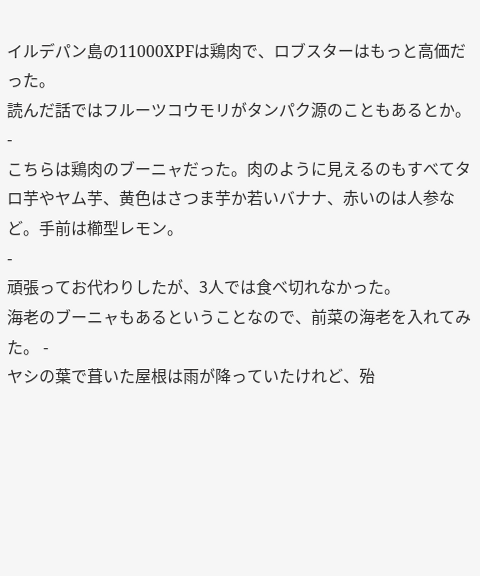イルデパン島の11000XPFは鶏肉で、ロブスターはもっと高価だった。
読んだ話ではフルーツコウモリがタンパク源のこともあるとか。 -
こちらは鶏肉のブーニャだった。肉のように見えるのもすべてタロ芋やヤム芋、黄色はさつま芋か若いバナナ、赤いのは人参など。手前は櫛型レモン。
-
頑張ってお代わりしたが、3人では食べ切れなかった。
海老のブーニャもあるということなので、前菜の海老を入れてみた。 -
ヤシの葉で葺いた屋根は雨が降っていたけれど、殆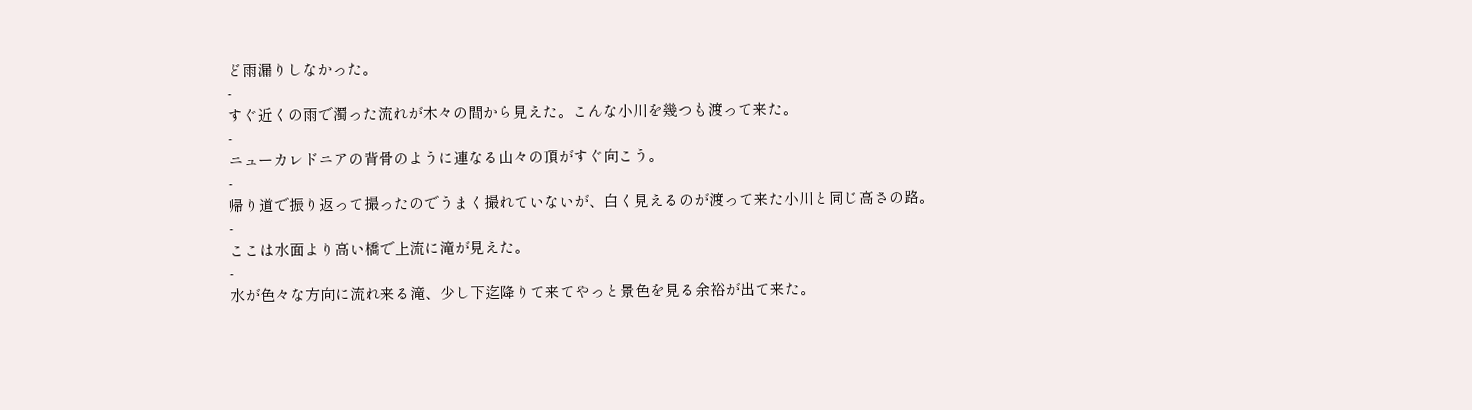ど雨漏りしなかった。
-
すぐ近くの雨で濁った流れが木々の間から見えた。こんな小川を幾つも渡って来た。
-
ニューカレドニアの背骨のように連なる山々の頂がすぐ向こう。
-
帰り道で振り返って撮ったのでうまく撮れていないが、白く見えるのが渡って来た小川と同じ高さの路。
-
ここは水面より高い橋で上流に滝が見えた。
-
水が色々な方向に流れ来る滝、少し下迄降りて来てやっと景色を見る余裕が出て来た。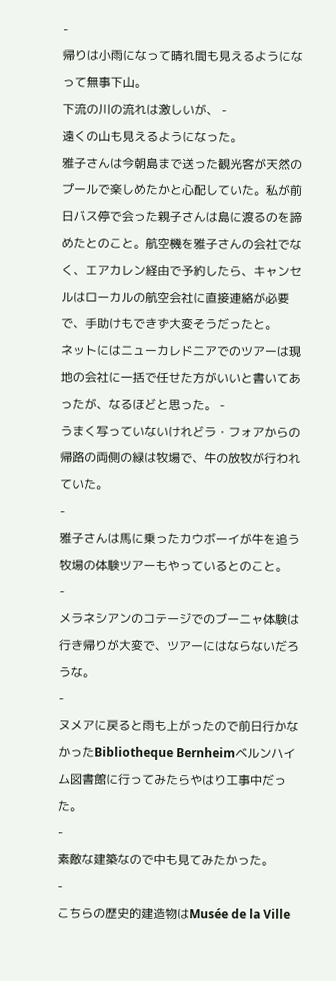-
帰りは小雨になって晴れ間も見えるようになって無事下山。
下流の川の流れは激しいが、 -
遠くの山も見えるようになった。
雅子さんは今朝島まで送った観光客が天然のプールで楽しめたかと心配していた。私が前日バス停で会った親子さんは島に渡るのを諦めたとのこと。航空機を雅子さんの会社でなく、エアカレン経由で予約したら、キャンセルはローカルの航空会社に直接連絡が必要で、手助けもできず大変そうだったと。
ネットにはニューカレドニアでのツアーは現地の会社に一括で任せた方がいいと書いてあったが、なるほどと思った。 -
うまく写っていないけれどラ・フォアからの帰路の両側の緑は牧場で、牛の放牧が行われていた。
-
雅子さんは馬に乗ったカウボーイが牛を追う牧場の体験ツアーもやっているとのこと。
-
メラネシアンのコテージでのブーニャ体験は行き帰りが大変で、ツアーにはならないだろうな。
-
ヌメアに戻ると雨も上がったので前日行かなかったBibliotheque Bernheimベルンハイム図書館に行ってみたらやはり工事中だった。
-
素敵な建築なので中も見てみたかった。
-
こちらの歴史的建造物はMusée de la Ville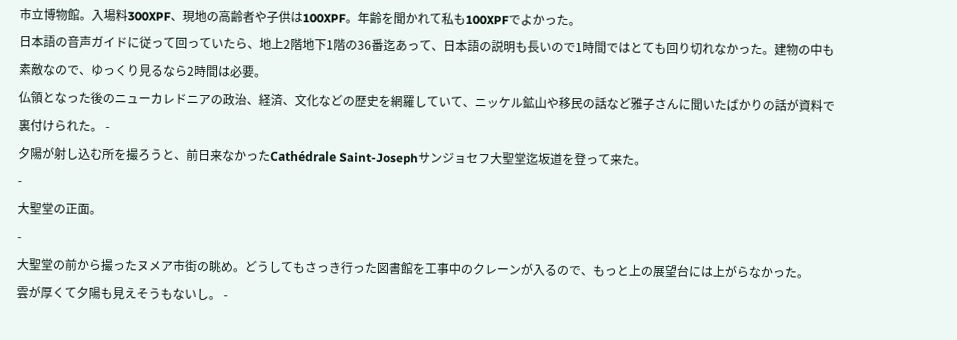市立博物館。入場料300XPF、現地の高齢者や子供は100XPF。年齢を聞かれて私も100XPFでよかった。
日本語の音声ガイドに従って回っていたら、地上2階地下1階の36番迄あって、日本語の説明も長いので1時間ではとても回り切れなかった。建物の中も素敵なので、ゆっくり見るなら2時間は必要。
仏領となった後のニューカレドニアの政治、経済、文化などの歴史を網羅していて、ニッケル鉱山や移民の話など雅子さんに聞いたばかりの話が資料で裏付けられた。 -
夕陽が射し込む所を撮ろうと、前日来なかったCathédrale Saint-Josephサンジョセフ大聖堂迄坂道を登って来た。
-
大聖堂の正面。
-
大聖堂の前から撮ったヌメア市街の眺め。どうしてもさっき行った図書館を工事中のクレーンが入るので、もっと上の展望台には上がらなかった。
雲が厚くて夕陽も見えそうもないし。 -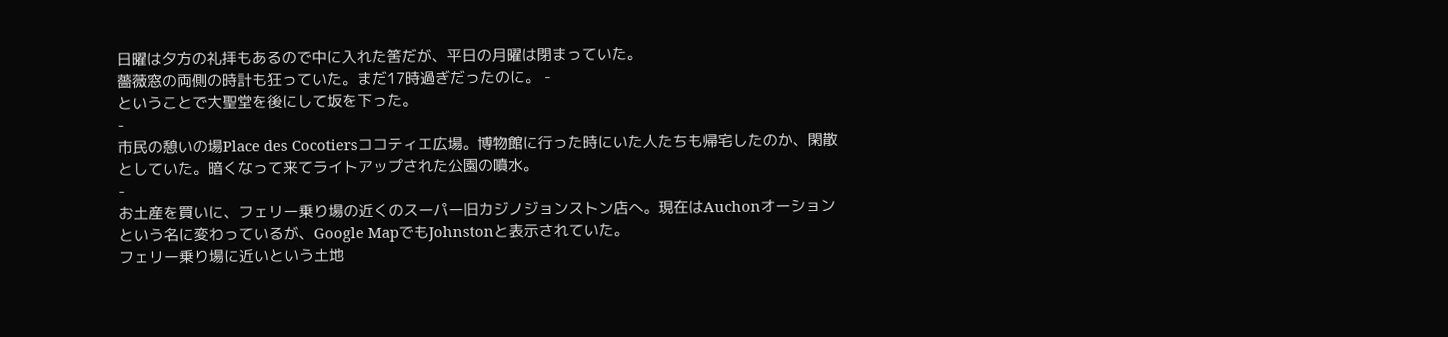日曜は夕方の礼拝もあるので中に入れた筈だが、平日の月曜は閉まっていた。
薔薇窓の両側の時計も狂っていた。まだ17時過ぎだったのに。 -
ということで大聖堂を後にして坂を下った。
-
市民の憩いの場Place des Cocotiersココティエ広場。博物館に行った時にいた人たちも帰宅したのか、閑散としていた。暗くなって来てライトアップされた公園の噴水。
-
お土産を買いに、フェリー乗り場の近くのスーパー旧カジノジョンストン店へ。現在はAuchonオーションという名に変わっているが、Google MapでもJohnstonと表示されていた。
フェリー乗り場に近いという土地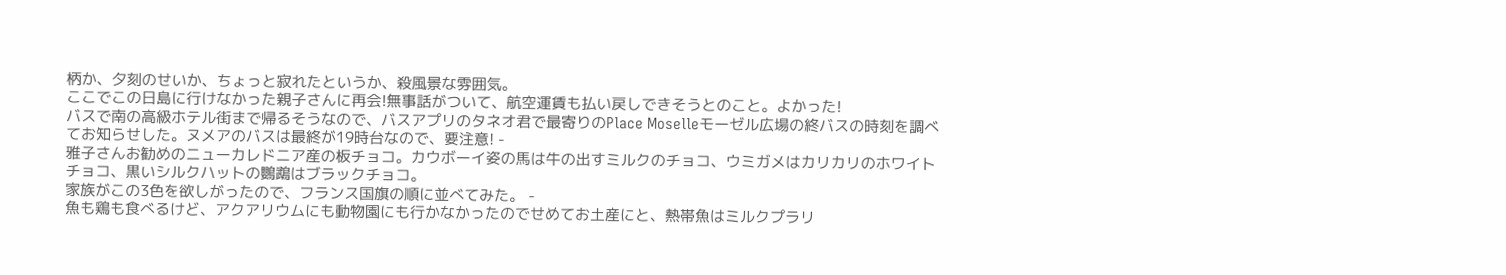柄か、夕刻のせいか、ちょっと寂れたというか、殺風景な雰囲気。
ここでこの日島に行けなかった親子さんに再会!無事話がついて、航空運賃も払い戻しできそうとのこと。よかった!
バスで南の高級ホテル街まで帰るそうなので、バスアプリのタネオ君で最寄りのPlace Moselleモーゼル広場の終バスの時刻を調べてお知らせした。ヌメアのバスは最終が19時台なので、要注意! -
雅子さんお勧めのニューカレドニア産の板チョコ。カウボーイ姿の馬は牛の出すミルクのチョコ、ウミガメはカリカリのホワイトチョコ、黒いシルクハットの鸚鵡はブラックチョコ。
家族がこの3色を欲しがったので、フランス国旗の順に並べてみた。 -
魚も鶏も食べるけど、アクアリウムにも動物園にも行かなかったのでせめてお土産にと、熱帯魚はミルクプラリ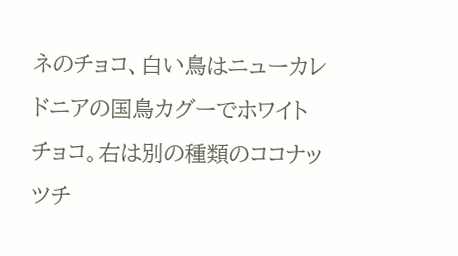ネのチョコ、白い鳥はニューカレドニアの国鳥カグーでホワイトチョコ。右は別の種類のココナッツチ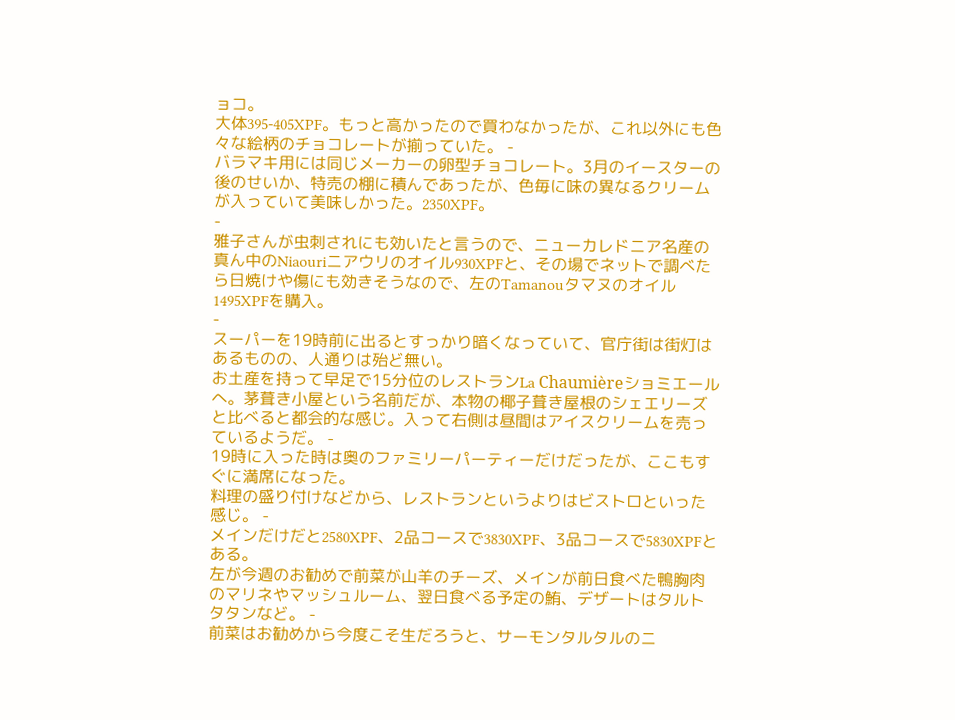ョコ。
大体395-405XPF。もっと高かったので買わなかったが、これ以外にも色々な絵柄のチョコレートが揃っていた。 -
バラマキ用には同じメーカーの卵型チョコレート。3月のイースターの後のせいか、特売の棚に積んであったが、色毎に味の異なるクリームが入っていて美味しかった。2350XPF。
-
雅子さんが虫刺されにも効いたと言うので、ニューカレドニア名産の真ん中のNiaouriニアウリのオイル930XPFと、その場でネットで調べたら日焼けや傷にも効きそうなので、左のTamanouタマヌのオイル1495XPFを購入。
-
スーパーを19時前に出るとすっかり暗くなっていて、官庁街は街灯はあるものの、人通りは殆ど無い。
お土産を持って早足で15分位のレストランLa Chaumièreショミエールへ。茅葺き小屋という名前だが、本物の椰子葺き屋根のシェエリーズと比べると都会的な感じ。入って右側は昼間はアイスクリームを売っているようだ。 -
19時に入った時は奥のファミリーパーティーだけだったが、ここもすぐに満席になった。
料理の盛り付けなどから、レストランというよりはビストロといった感じ。 -
メインだけだと2580XPF、2品コースで3830XPF、3品コースで5830XPFとある。
左が今週のお勧めで前菜が山羊のチーズ、メインが前日食べた鴨胸肉のマリネやマッシュルーム、翌日食べる予定の鮪、デザートはタルトタタンなど。 -
前菜はお勧めから今度こそ生だろうと、サーモンタルタルのニ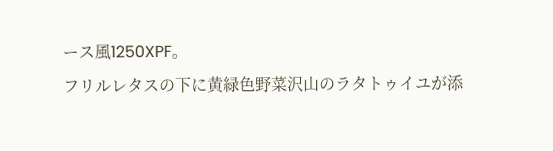ース風1250XPF。
フリルレタスの下に黄緑色野菜沢山のラタトゥイユが添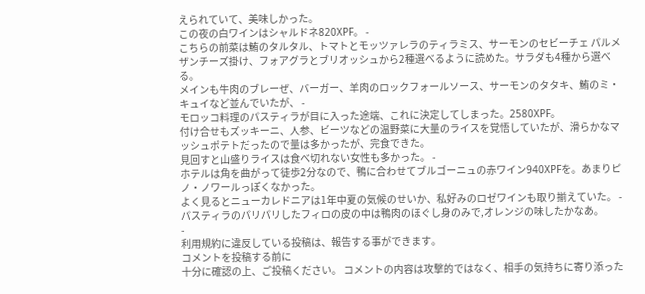えられていて、美味しかった。
この夜の白ワインはシャルドネ820XPF。 -
こちらの前菜は鮪のタルタル、トマトとモッツァレラのティラミス、サーモンのセビーチェ パルメザンチーズ掛け、フォアグラとブリオッシュから2種選べるように読めた。サラダも4種から選べる。
メインも牛肉のブレーぜ、バーガー、羊肉のロックフォールソース、サーモンのタタキ、鮪のミ・キュイなど並んでいたが、 -
モロッコ料理のパスティラが目に入った途端、これに決定してしまった。2580XPF。
付け合せもズッキーニ、人参、ビーツなどの温野菜に大量のライスを覚悟していたが、滑らかなマッシュポテトだったので量は多かったが、完食できた。
見回すと山盛りライスは食べ切れない女性も多かった。 -
ホテルは角を曲がって徒歩2分なので、鴨に合わせてブルゴーニュの赤ワイン940XPFを。あまりピノ・ノワールっぽくなかった。
よく見るとニューカレドニアは1年中夏の気候のせいか、私好みのロゼワインも取り揃えていた。 -
パスティラのパリパリしたフィロの皮の中は鴨肉のほぐし身のみで,オレンジの味したかなあ。
-
利用規約に違反している投稿は、報告する事ができます。
コメントを投稿する前に
十分に確認の上、ご投稿ください。 コメントの内容は攻撃的ではなく、相手の気持ちに寄り添った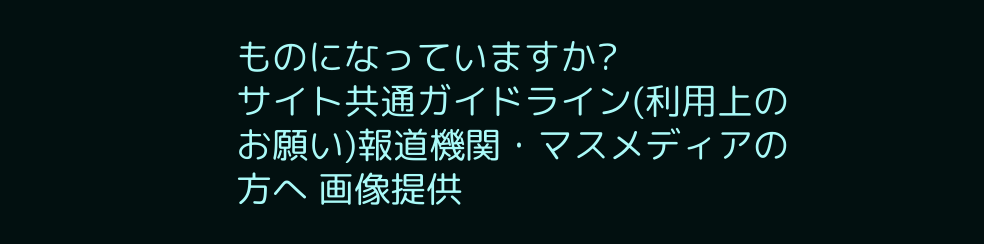ものになっていますか?
サイト共通ガイドライン(利用上のお願い)報道機関・マスメディアの方へ 画像提供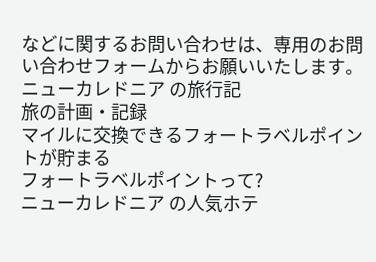などに関するお問い合わせは、専用のお問い合わせフォームからお願いいたします。
ニューカレドニア の旅行記
旅の計画・記録
マイルに交換できるフォートラベルポイントが貯まる
フォートラベルポイントって?
ニューカレドニア の人気ホテ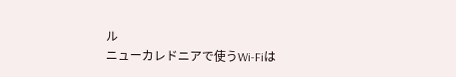ル
ニューカレドニアで使うWi-Fiは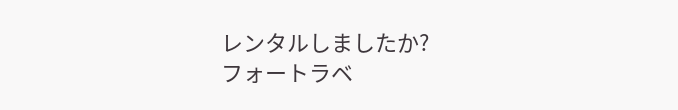レンタルしましたか?
フォートラベ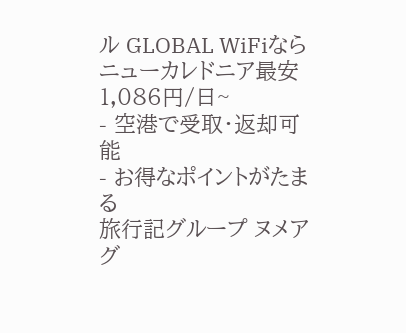ル GLOBAL WiFiなら
ニューカレドニア最安
1,086円/日~
- 空港で受取・返却可能
- お得なポイントがたまる
旅行記グループ ヌメアグ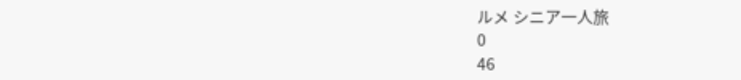ルメ シニア一人旅
0
46